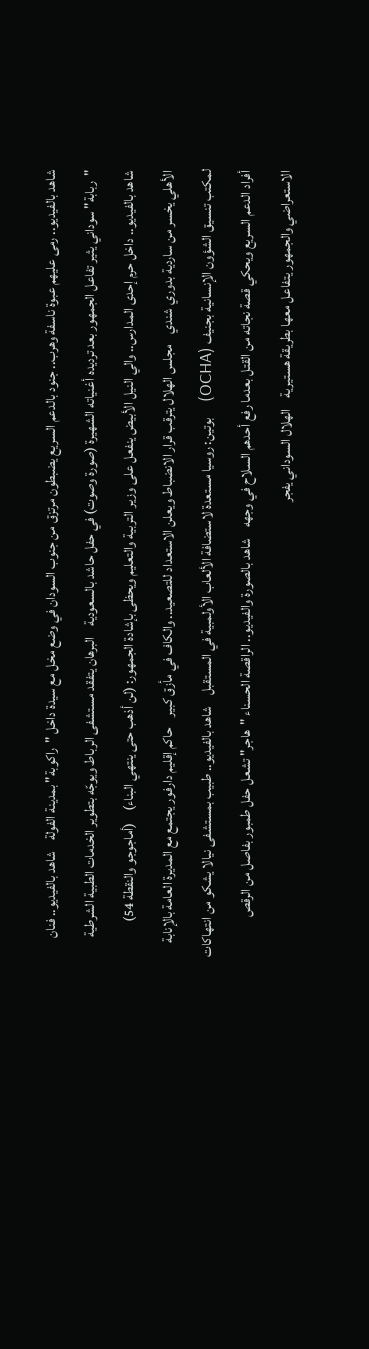شاهد بالفيديو.. رمى عليهم عبوة ناسفة وهرب.. جنود بالدعم السريع يضبطون مرتزق من جنوب السودان في وضع مخل مع سيدة داخل "راكوبة" بمدينة الفولة    شاهد بالفيديو.. فنان "ربابة" سوداني يثير تفاعل الجمهور بعد ترديده أغنياته الشهيرة (صورة وصوت) في حفل حاشد بالسعودية    البرهان يتفقد مستشفى الرباط ويوجّه بتطوير الخدمات الطبية الشرطية    شاهد بالفيديو.. داخل حرم إحدى المدارس.. والي النيل الأبيض ينفعل على وزير التربية والتعليم ويحظى بإشادة الجمهور: (لن أذهب حتى ينتهي البناء)    (أماجوجو والنقطة 54)    الأهلي يخسر من ساردية بدوري شندي    مجلس الهلال يترقب قرار الانضباط ويعلن الاستعداد للتصعيد.. والكاف في مأزق كبير    حاكم إقليم دارفور يجتمع مع المديرة العامة بالإنابة لمكتب تنسيق الشؤون الإنسانية بجنيف (OCHA)    بوتين: روسيا مستعدة لاستضافة الألعاب الأولمبية في المستقبل    شاهد بالفيديو.. طبيب بمستشفى نيالا يشكو من انتهاكات أفراد الدعم السريع ويحكي قصة نجاته من القتل بعدما رفع أحدهم السلاح في وجهه    شاهد بالصورة والفيديو.. الراقصة الحسناء "هاجر" تشعل حفل طمبور بفاصل من الرقص الاستعراضي والجمهور يتفاعل معها بطريقة هستيرية    الهلال السوداني يفجر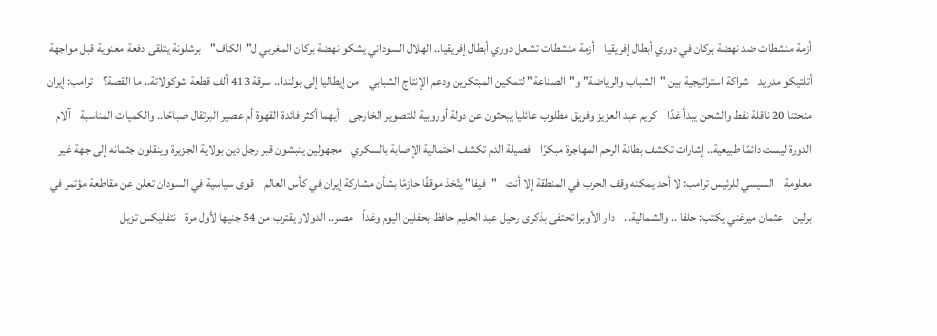أزمة منشطات ضد نهضة بركان في دوري أبطال إفريقيا    أزمة منشطات تشعل دوري أبطال إفريقيا.. الهلال السوداني يشكو نهضة بركان المغربي ل"الكاف"    برشلونة يتلقى دفعة معنوية قبل مواجهة أتلتيكو مدريد    شراكة استراتيجية بين "الشباب والرياضة" و"الصناعة" لتمكين المبتكرين ودعم الإنتاج الشبابي    من إيطاليا إلى بولندا.. سرقة 413 ألف قطعة شوكولاتة.. ما القصة؟    ترامب: إيران منحتنا 20 ناقلة نفط والشحن يبدأ غدًا    كريم عبد العزيز وفريق مطلوب عائليا يبحثون عن دولة أوروبية للتصوير الخارجى    أيهما أكثر فائدة القهوة أم عصير البرتقال صباحًا.. والكميات المناسبة    آلام الدورة ليست دائمًا طبيعية.. إشارات تكشف بطانة الرحم المهاجرة مبكرًا    فصيلة الدم تكشف احتمالية الإصابة بالسكري    مجهولين ينبشون قبر رجل دين بولاية الجزيرة وينقلون جثمانه إلى جهة غير معلومة    السيسي للرئيس ترامب: لا أحد يمكنه وقف الحرب في المنطقة إلا أنت    "فيفا" يتّخذ موقفًا حازمًا بشأن مشاركة إيران في كأس العالم    قوى سياسية في السودان تعلن عن مقاطعة مؤتمر في برلين    عثمان ميرغني يكتب: حلفا .. والشمالية..    دار الأوبرا تحتفى بذكرى رحيل عبد الحليم حافظ بحفلين اليوم وغداً    مصر.. الدولار يقترب من 54 جنيها لأول مرة    نتفليكس تزيل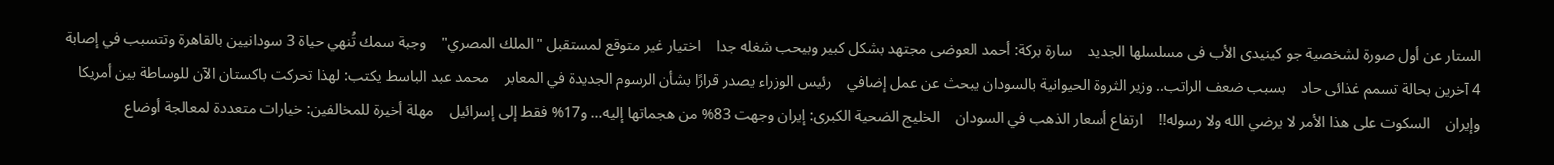الستار عن أول صورة لشخصية جو كينيدى الأب فى مسلسلها الجديد    سارة بركة: أحمد العوضى مجتهد بشكل كبير وبيحب شغله جدا    اختيار غير متوقع لمستقبل "الملك المصري"    وجبة سمك تُنهي حياة 3 سودانيين بالقاهرة وتتسبب في إصابة 4 آخرين بحالة تسمم غذائى حاد    بسبب ضعف الراتب.. وزير الثروة الحيوانية بالسودان يبحث عن عمل إضافي    رئيس الوزراء يصدر قرارًا بشأن الرسوم الجديدة في المعابر    محمد عبد الباسط يكتب: لهذا تحركت باكستان الآن للوساطة بين أمريكا وإيران    السكوت على هذا الأمر لا يرضي الله ولا رسوله!!    ارتفاع أسعار الذهب في السودان    الخليج الضحية الكبرى: إيران وجهت 83% من هجماتها إليه… و17% فقط إلى إسرائيل    مهلة أخيرة للمخالفين: خيارات متعددة لمعالجة أوضاع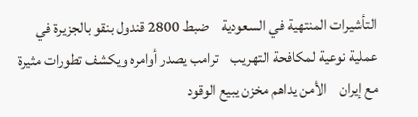التأشيرات المنتهية في السعودية    ضبط 2800 قندول بنقو بالجزيرة في عملية نوعية لمكافحة التهريب    ترامب يصدر أوامره ويكشف تطورات مثيرة مع إيران    الأمن يداهم مخزن يبيع الوقود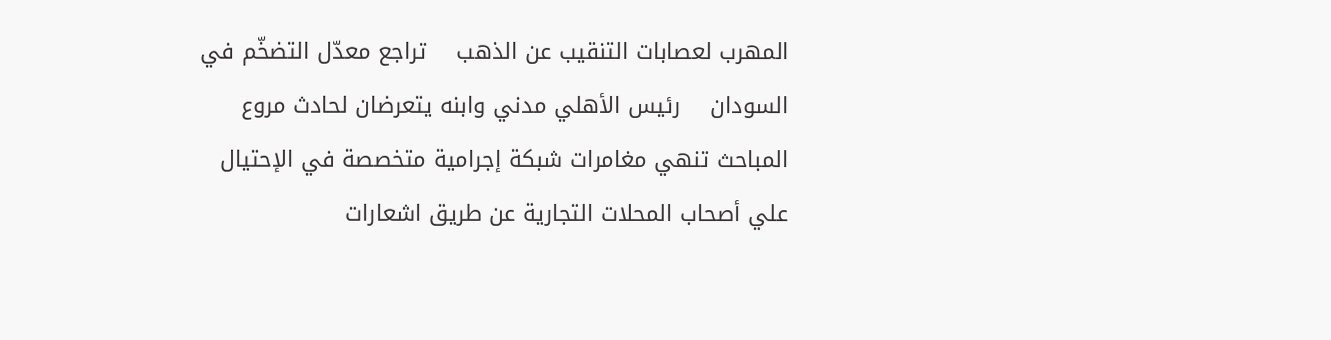المهرب لعصابات التنقيب عن الذهب    تراجع معدّل التضخّم في السودان    رئيس الأهلي مدني وابنه يتعرضان لحادث مروع    المباحث تنهي مغامرات شبكة إجرامية متخصصة في الإحتيال علي أصحاب المحلات التجارية عن طريق اشعارات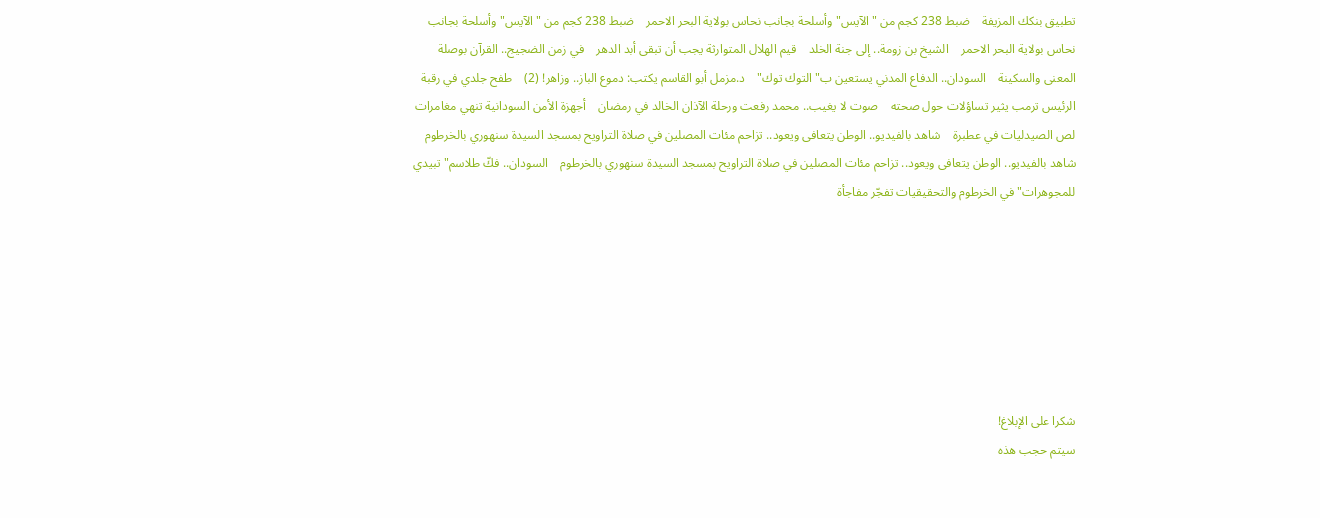تطبيق بنكك المزيفة    ضبط 238 كجم من "الآيس" وأسلحة بجانب نحاس بولاية البحر الاحمر    ضبط 238 كجم من "الآيس" وأسلحة بجانب نحاس بولاية البحر الاحمر    الشيخ بن زومة.. إلى جنة الخلد    قيم الهلال المتوارثة يجب أن تبقى أبد الدهر    في زمن الضجيج.. القرآن بوصلة المعنى والسكينة    السودان.. الدفاع المدني يستعين ب"التوك توك"    د.مزمل أبو القاسم يكتب: دموع الباز.. وزاهر! (2)    طفح جلدي في رقبة الرئيس ترمب يثير تساؤلات حول صحته    صوت لا يغيب.. محمد رفعت ورحلة الآذان الخالد في رمضان    أجهزة الأمن السودانية تنهي مغامرات لص الصيدليات في عطبرة    شاهد بالفيديو.. الوطن يتعافى ويعود.. تزاحم مئات المصلين في صلاة التراويح بمسجد السيدة سنهوري بالخرطوم    شاهد بالفيديو.. الوطن يتعافى ويعود.. تزاحم مئات المصلين في صلاة التراويح بمسجد السيدة سنهوري بالخرطوم    السودان.. فكّ طلاسم"تبيدي للمجوهرات" في الخرطوم والتحقيقيات تفجّر مفاجأة







شكرا على الإبلاغ!
سيتم حجب هذه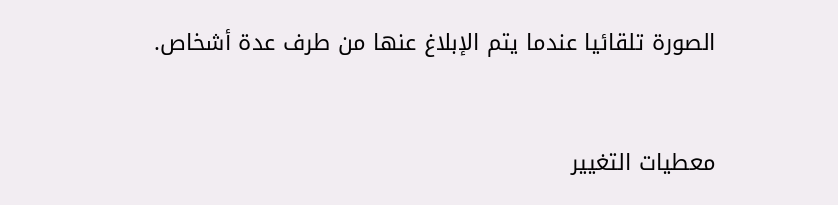الصورة تلقائيا عندما يتم الإبلاغ عنها من طرف عدة أشخاص.



معطيات التغيير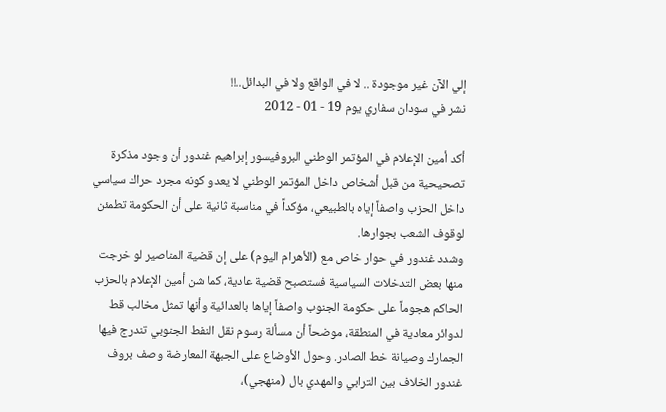إلي الآن غير موجودة .. لا في الواقع ولا في البدائل..!!
نشر في سودان سفاري يوم 19 - 01 - 2012

أكد أمين الإعلام في المؤتمر الوطني البروفيسور إبراهيم غندور أن وجود مذكرة تصحيحية من قبل أشخاص داخل المؤتمر الوطني لا يعدو كونه مجرد حراك سياسي داخل الحزب واصفاً إياه بالطبيعي، مؤكداً في مناسبة ثانية على أن الحكومة تطمئن لوقوف الشعب بجوارها.
وشدد غندور في حوار خاص مع (الأهرام اليوم) على إن قضية المناصير لو خرجت منها بعض التدخلات السياسية فستصبح قضية عادية، كما شن أمين الإعلام بالحزب الحاكم هجوماً على حكومة الجنوب واصفاً إياها بالعدائية وأنها تمثل مخالب قط لدوائر معادية في المنطقة، موضحاً أن مسألة رسوم نقل النفط الجنوبي تندرج فيها الجمارك وصيانة خط الصادر. وحول الأوضاع على الجبهة المعارضة وصف بروف غندور الخلاف بين الترابي والمهدي بال (منهجي)،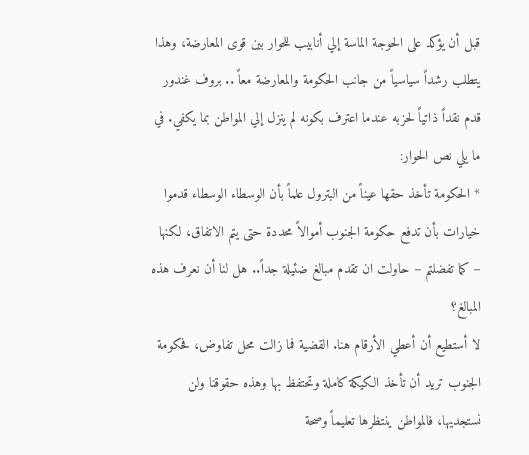قبل أن يؤكد على الحوجة الماسة إلي أنابيب للحوار بين قوى المعارضة، وهذا يتطلب رشداً سياسياً من جانب الحكومة والمعارضة معاً .. بروف غندور قدم نقداً ذاتياً لحزبه عندما اعترف بكونه لم ينزل إلي المواطن بما يكفي. في ما يلي نص الحوار:
* الحكومة تأخذ حقها عيناً من البترول علماً بأن الوسطاء الوسطاء قدموا خيارات بأن تدفع حكومة الجنوب أموالاً محددة حتى يتم الاتفاق، لكنها – كما تفضلتم – حاولت ان تقدم مبالغ ضئيلة جداً.. هل لنا أن نعرف هذه المبالغ؟
لا أستطيع أن أعطي الأرقام هنا. القضية فما زالت محل تفاوض، فحكومة الجنوب تريد أن تأخذ الكيكة كاملة وتحتفظ بها وهذه حقوقنا ولن نستجديها، فالمواطن ينتظرها تعليماً وصحة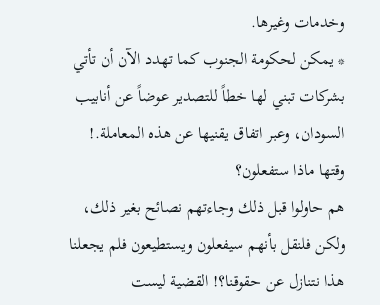وخدمات وغيرها.
* يمكن لحكومة الجنوب كما تهدد الآن أن تأتي بشركات تبني لها خطاً للتصدير عوضاً عن أنابيب السودان، وعبر اتفاق يقنيها عن هذه المعاملة.!
وقتها ماذا ستفعلون؟
هم حاولوا قبل ذلك وجاءتهم نصائح بغير ذلك، ولكن فلنقل بأنهم سيفعلون ويستطيعون فلم يجعلنا هذا نتنازل عن حقوقنا؟! القضية ليست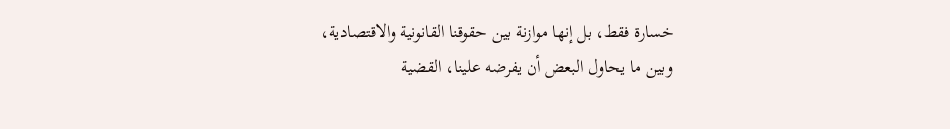خسارة فقط، بل إنها موازنة بين حقوقنا القانونية والاقتصادية، وبين ما يحاول البعض أن يفرضه علينا، القضية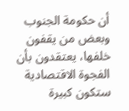أن حكومة الجنوب وبعض من يقفون خلفها، يعتقدون بأن الفجوة الاقتصادية ستكون كبيرة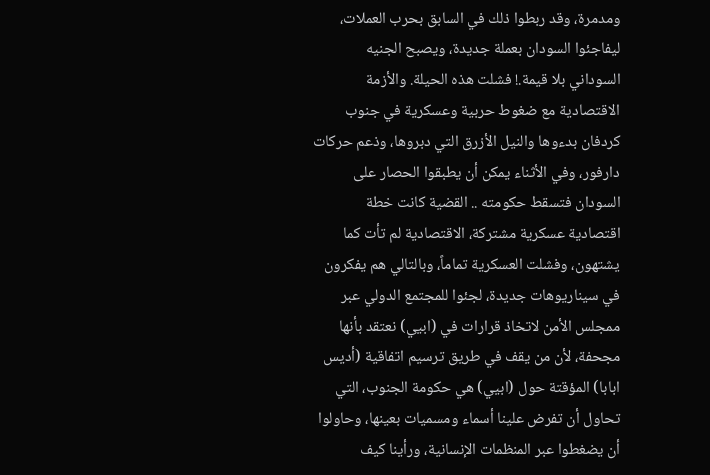ومدمرة، وقد ربطوا ذلك في السابق بحرب العملات، ليفاجئوا السودان بعملة جديدة، ويصبح الجنيه السوداني بلا قيمة.! فشلت هذه الحيلة. والأزمة الاقتصادية مع ضغوط حربية وعسكرية في جنوب كردفان بدءوها والنيل الأزرق التي دبروها، وذعم حركات دارفور، وفي الأثناء يمكن أن يطبقوا الحصار على السودان فتسقط حكومته .. القضية كانت خطة اقتصادية عسكرية مشتركة، الاقتصادية لم تأت كما يشتهون، وفشلت العسكرية تماماً، وبالتالي هم يفكرون في سيناريوهات جديدة، لجئوا للمجتمع الدولي عبر ممجلس الأمن لاتخاذ قرارات في (ابيي) نعتقد بأنها مجحفة، لأن من يقف في طريق ترسيم اتفاقية (أديس ابابا) المؤقتة حول (ابيي) هي حكومة الجنوب، التي تحاول أن تفرض علينا أسماء ومسميات بعينها، وحاولوا أن يضغطوا عبر المنظمات الإنسانية، ورأينا كيف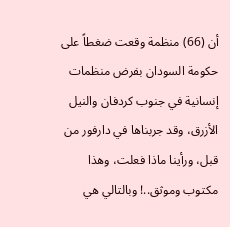أن (66) منظمة وقعت ضغطاً على حكومة السودان بفرض منظمات إنسانية في جنوب كردفان والنيل الأزرق، وقد جربناها في دارفور من قبل، ورأينا ماذا فعلت، وهذا مكتوب وموثق..! وبالتالي هي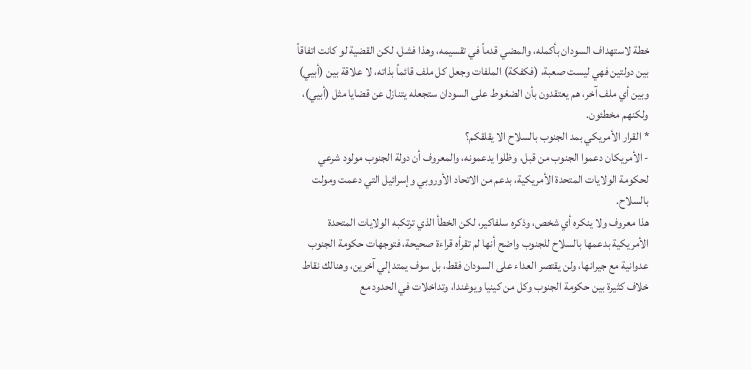خطة لاستهداف السودان بأكمله، والمضي قدماً في تقسيمه، وهذا فشل، لكن القضية لو كانت اتفاقاً بين دولتين فهي ليست صعبة، (فكفكة) الملفات وجعل كل ملف قائماً بذاته، لا علاقة بين (أبيي) وبين أي ملف آخر، هم يعتقدون بأن الضغوط على السودان ستجعله يتنازل عن قضايا مثل (أبيي)، ولكنهم مخطئون.
* القرار الأمريكي بمد الجنوب بالسلاح الا يقلقكم؟
- الأمريكان دعموا الجنوب من قبل، وظلوا يدعمونه، والمعروف أن دولة الجنوب مولود شرعي لحكومة الولايات المتحدة الأمريكية، بدعم من الاتحاد الأوروبي وإسرائيل التي دعمت ومولت بالسلاح.
هذا معروف ولا ينكره أي شخص، وذكره سلفاكير، لكن الخطأ الذي ترتكبه الولايات المتحدة الأمريكية بدعمها بالسلاح للجنوب واضح أنها لم تقرأه قراءة صحيحة، فتوجهات حكومة الجنوب عدوانية مع جيرانها، ولن يقتصر العداء على السودان فقط، بل سوف يمتد إلي آخرين، وهنالك نقاط خلاف كثيرة بين حكومة الجنوب وكل من كينيا ويوغندا، وتداخلات في الحدود مع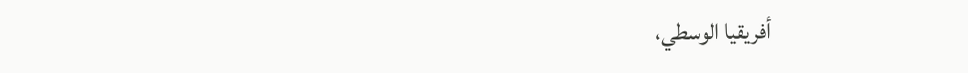أفريقيا الوسطي،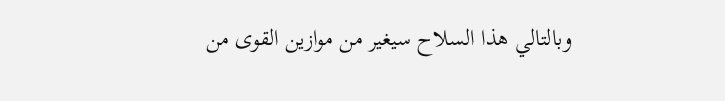وبالتالي هذا السلاح سيغير من موازين القوى من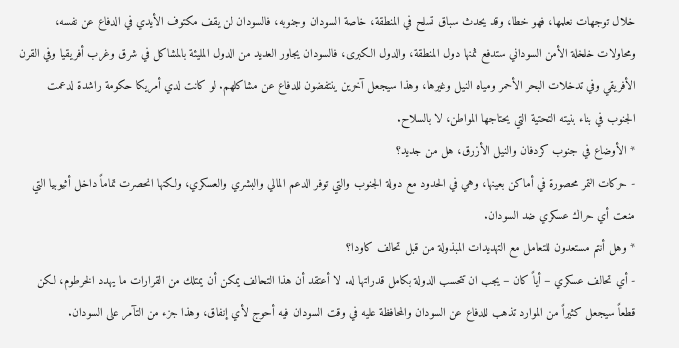خلال توجهات نعلمها، فهو خطا، وقد يحدث سباق تسلح في المنطقة، خاصة السودان وجنوبه، فالسودان لن يقف مكتوف الأيدي في الدفاع عن نفسه، ومحاولات خلخلة الأمن السوداني ستدفع ثمنها دول المنطقة، والدول الكبرى، فالسودان يجاور العديد من الدول المليئة بالمشاكل في شرق وغرب أفريقيا وفي القرن الأفريقي وفي تدخلات البحر الأحمر ومياه النيل وغيرها، وهذا سيجعل آخرين ينتفضون للدفاع عن مشاكلهم. لو كانت لدي أمريكا حكومة راشدة لدعمت الجنوب في بناء بنيته التحتية التي يحتاجها المواطن، لا بالسلاح.
* الأوضاع في جنوب كردفان والنيل الأزرق، هل من جديد؟
- حركات التمر محصورة في أماكن بعينها، وهي في الحدود مع دولة الجنوب والتي توفر الدعم المالي والبشري والعسكري، ولكنها انحصرت تماماً داخل أثيوبيا التي منعت أي حراك عسكري ضد السودان.
* وهل أنتم مستعدون للتعامل مع التهديدات المبذولة من قبل تحالف كاودا؟
- أي تحالف عسكري – أياً كان – يجب ان تتحسب الدولة بكامل قدراتها له. لا أعتقد أن هذا التحالف يمكن أن يمتلك من القرارات ما يهدد الخرطوم، لكن قطعاً سيجعل كثيراً من الموارد تذهب للدفاع عن السودان والمحافظة عليه في وقت السودان فيه أحوج لأي إنفاق، وهذا جزء من التآمر على السودان.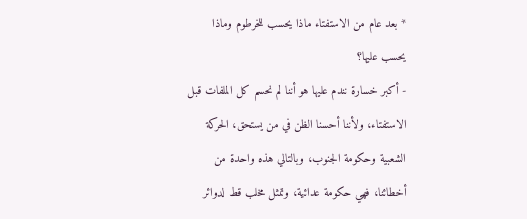* بعد عام من الاستفتاء ماذا يحسب للخرطوم وماذا يحسب عليها؟
- أكبر خسارة نندم عليها هو أننا لم نحسم كل الملفات قبل الاستفتاء، ولأننا أحسنا الظن في من يستحق، الحركة الشعبية وحكومة الجنوب، وبالتالي هذه واحدة من أخطائنا، فهي حكومة عدائية، وتمثل مخلب قط لدوائر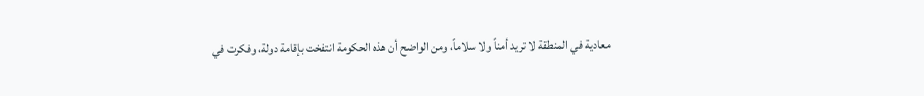معادية في المنطقة لا تريد أمناً ولا سلاماً، ومن الواضح أن هذه الحكومة انتفخت بإقامة دولة، وفكرت في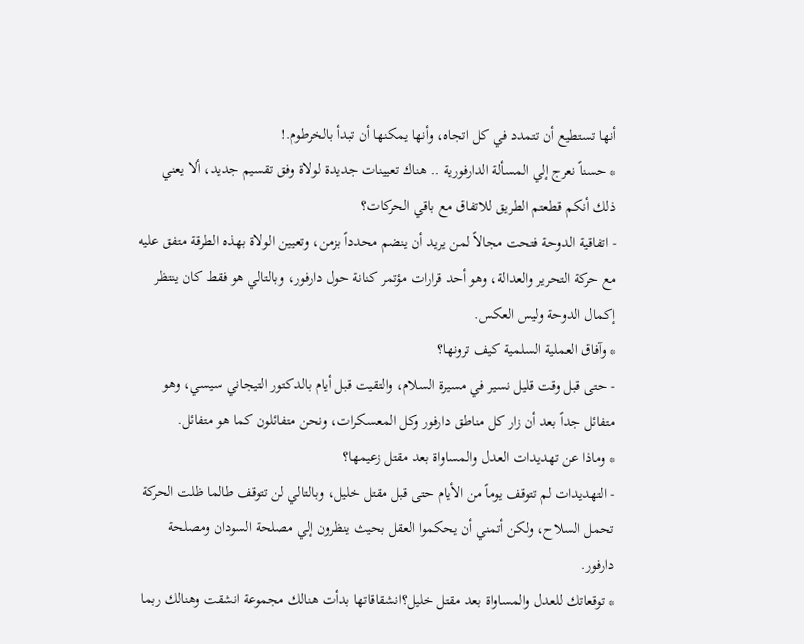أنها تستطيع أن تتمدد في كل اتجاه، وأنها يمكنها أن تبدأ بالخرطوم.!
* حسناً نعرج إلي المسألة الدارفورية .. هناك تعيينات جديدة لولاة وفق تقسيم جديد، ألا يعني ذلك أنكم قطعتم الطريق للاتفاق مع باقي الحركات؟
- اتفاقية الدوحة فتحت مجالاً لمن يريد أن ينضم محدداً بزمن، وتعيين الولاة بهذه الطرقة متفق عليه مع حركة التحرير والعدالة، وهو أحد قرارات مؤتمر كنانة حول دارفور، وبالتالي هو فقط كان ينتظر إكمال الدوحة وليس العكس.
* وآفاق العملية السلمية كيف ترونها؟
- حتى قبل وقت قليل نسير في مسيرة السلام، والتقيت قبل أيام بالدكتور التيجاني سيسي، وهو متفائل جداً بعد أن زار كل مناطق دارفور وكل المعسكرات، ونحن متفائلون كما هو متفائل.
* وماذا عن تهديدات العدل والمساواة بعد مقتل زعيمها؟
- التهديدات لم تتوقف يوماً من الأيام حتى قبل مقتل خليل، وبالتالي لن تتوقف طالما ظلت الحركة تحمل السلاح، ولكن أتمني أن يحكموا العقل بحيث ينظرون إلي مصلحة السودان ومصلحة دارفور.
* توقعاتك للعدل والمساواة بعد مقتل خليل؟انشقاقاتها بدأت هنالك مجموعة انشقت وهنالك ربما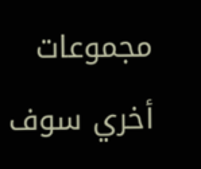مجموعات أخري سوف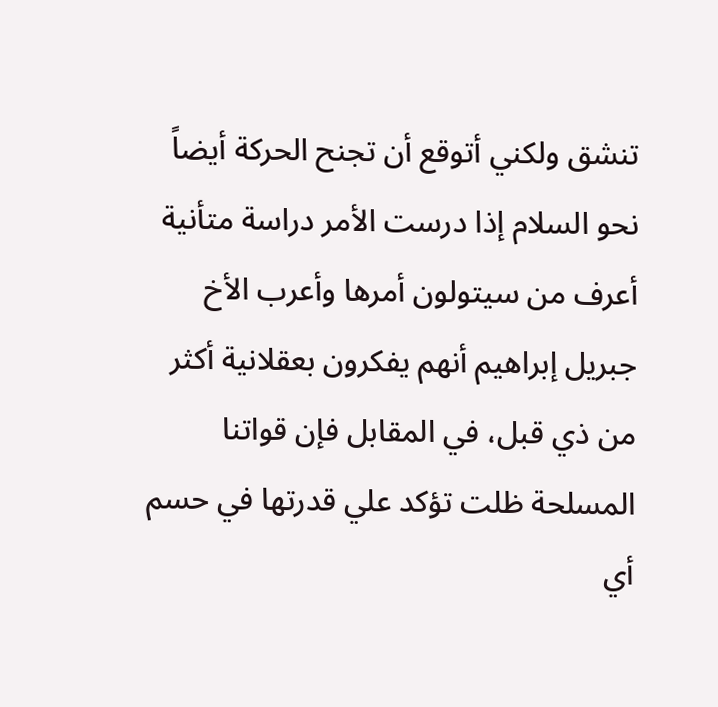تنشق ولكني أتوقع أن تجنح الحركة أيضاً نحو السلام إذا درست الأمر دراسة متأنية أعرف من سيتولون أمرها وأعرب الأخ جبريل إبراهيم أنهم يفكرون بعقلانية أكثر من ذي قبل، في المقابل فإن قواتنا المسلحة ظلت تؤكد علي قدرتها في حسم أي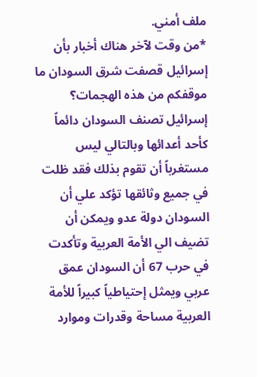ملف أمني.
*من وقت لآخر هناك أخبار بأن إسرائيل قصفت شرق السودان ما موقفكم من هذه الهجمات؟
إسرائيل تصنف السودان دائماً كأحد أعدائها وبالتالي ليس مستغرباً أن تقوم بذلك فقد ظلت في جميع وثائقها تؤكد علي أن السودان دولة عدو ويمكن أن تضيف الي الأمة العربية وتأكدت في حرب 67 أن السودان عمق عربي ويمثل إحتياطياً كبيراً للأمة العربية مساحة وقدرات وموارد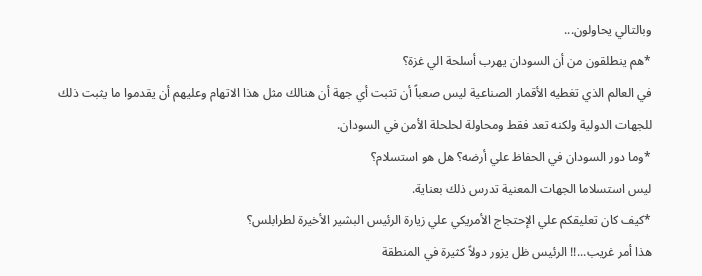وبالتالي يحاولون...
*هم ينطلقون من أن السودان يهرب أسلحة الي غزة؟
في العالم الذي تغطيه الأقمار الصناعية ليس صعباً أن تثبت أي جهة أن هنالك مثل هذا الاتهام وعليهم أن يقدموا ما يثبت ذلك للجهات الدولية ولكنه تعد فقط ومحاولة لحلحلة الأمن في السودان.
*وما دور السودان في الحفاظ علي أرضه؟ هل هو استسلام؟
ليس استسلاما الجهات المعنية تدرس ذلك بعناية.
*كيف كان تعليقكم علي الإحتجاج الأمريكي علي زيارة الرئيس البشير الأخيرة لطرابلس؟
هذا أمر غريب...!! الرئيس ظل يزور دولاً كثيرة في المنطقة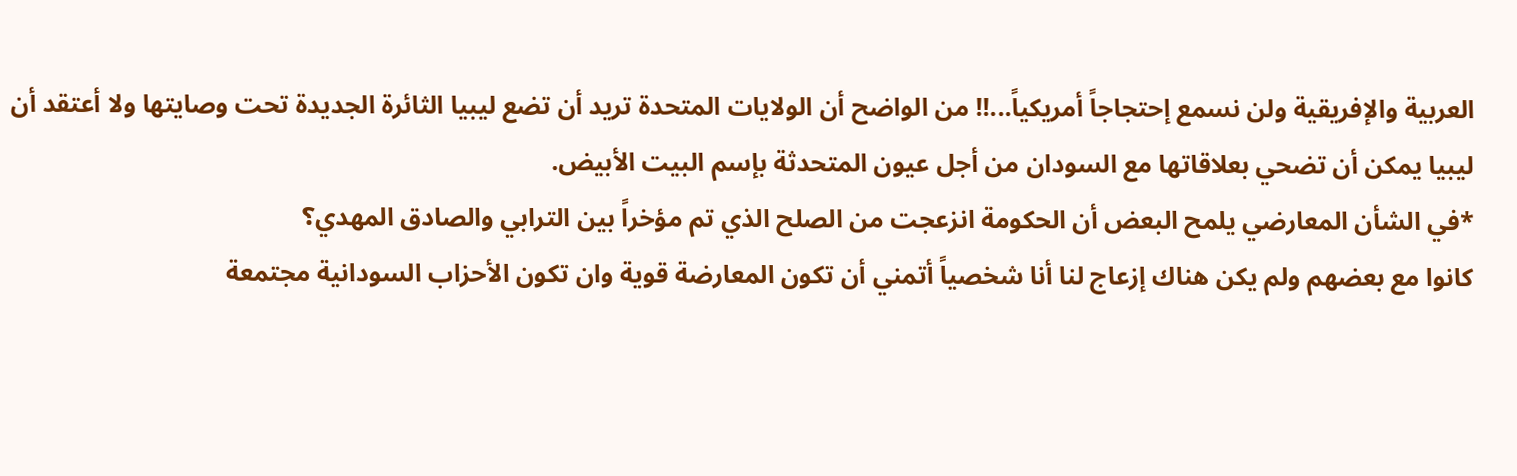العربية والإفريقية ولن نسمع إحتجاجاً أمريكياً...!! من الواضح أن الولايات المتحدة تريد أن تضع ليبيا الثائرة الجديدة تحت وصايتها ولا أعتقد أن ليبيا يمكن أن تضحي بعلاقاتها مع السودان من أجل عيون المتحدثة بإسم البيت الأبيض.
*في الشأن المعارضي يلمح البعض أن الحكومة انزعجت من الصلح الذي تم مؤخراً بين الترابي والصادق المهدي؟
كانوا مع بعضهم ولم يكن هناك إزعاج لنا أنا شخصياً أتمني أن تكون المعارضة قوية وان تكون الأحزاب السودانية مجتمعة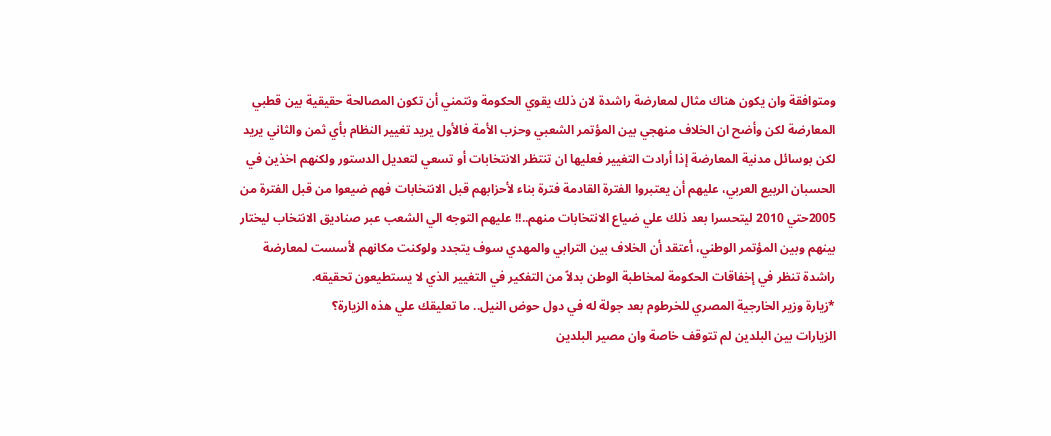ومتوافقة وان يكون هناك مثال لمعارضة راشدة لان ذلك يقوي الحكومة ونتمني أن تكون المصالحة حقيقية بين قطبي المعارضة لكن وأضح ان الخلاف منهجي بين المؤتمر الشعبي وحزب الأمة فالأول يريد تغيير النظام بأي ثمن والثاني يريد لكن بوسائل مدنية المعارضة إذا أرادت التغيير فعليها ان تنتظر الانتخابات أو تسعي لتعديل الدستور ولكنهم اخذين في الحسبان الربيع العربي، عليهم أن يعتبروا الفترة القادمة فترة بناء لأحزابهم قبل الانتخابات فهم ضيعوا من قبل الفترة من 2005حتي 2010 ليتحسرا بعد ذلك علي ضياع الانتخابات منهم..!! عليهم التوجه الي الشعب عبر صناديق الانتخاب ليختار بينهم وبين المؤتمر الوطني، أعتقد أن الخلاف بين الترابي والمهدي سوف يتجدد ولوكنت مكانهم لأسست لمعارضة راشدة تنظر في إخفاقات الحكومة لمخاطبة الوطن بدلاً من التفكير في التغيير الذي لا يستطيعون تحقيقه.
*زيارة وزير الخارجية المصري للخرطوم بعد جولة له في دول حوض النيل.. ما تعليقك علي هذه الزيارة؟
الزيارات بين البلدين لم تتوقف خاصة وان مصير البلدين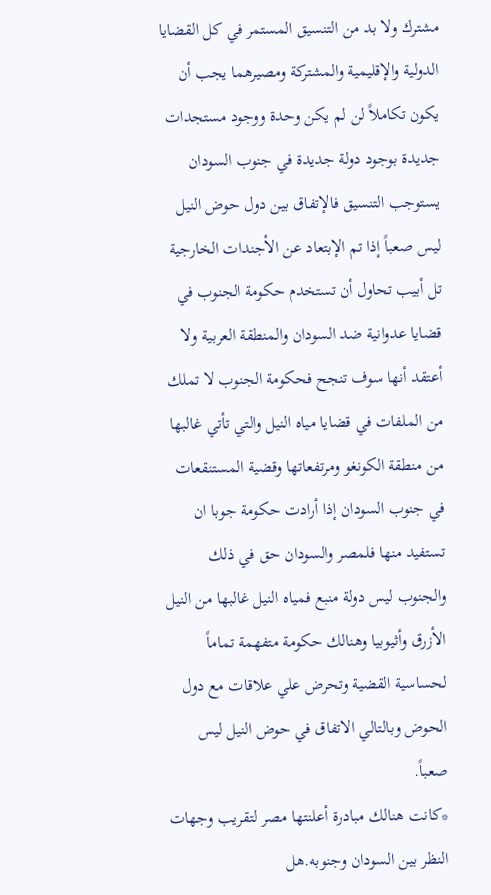مشترك ولا بد من التنسيق المستمر في كل القضايا الدولية والإقليمية والمشتركة ومصيرهما يجب أن يكون تكاملاً لن لم يكن وحدة ووجود مستجدات جديدة بوجود دولة جديدة في جنوب السودان يستوجب التنسيق فالإتفاق بين دول حوض النيل ليس صعباً إذا تم الإبتعاد عن الأجندات الخارجية تل أبيب تحاول أن تستخدم حكومة الجنوب في قضايا عدوانية ضد السودان والمنطقة العربية ولا أعتقد أنها سوف تنجح فحكومة الجنوب لا تملك من الملفات في قضايا مياه النيل والتي تأتي غالبها من منطقة الكونغو ومرتفعاتها وقضية المستنقعات في جنوب السودان إذا أرادت حكومة جوبا ان تستفيد منها فلمصر والسودان حق في ذلك والجنوب ليس دولة منبع فمياه النيل غالبها من النيل الأزرق وأثيوبيا وهنالك حكومة متفهمة تماماً لحساسية القضية وتحرض علي علاقات مع دول الحوض وبالتالي الاتفاق في حوض النيل ليس صعباً.
*كانت هنالك مبادرة أعلنتها مصر لتقريب وجهات النظر بين السودان وجنوبه.هل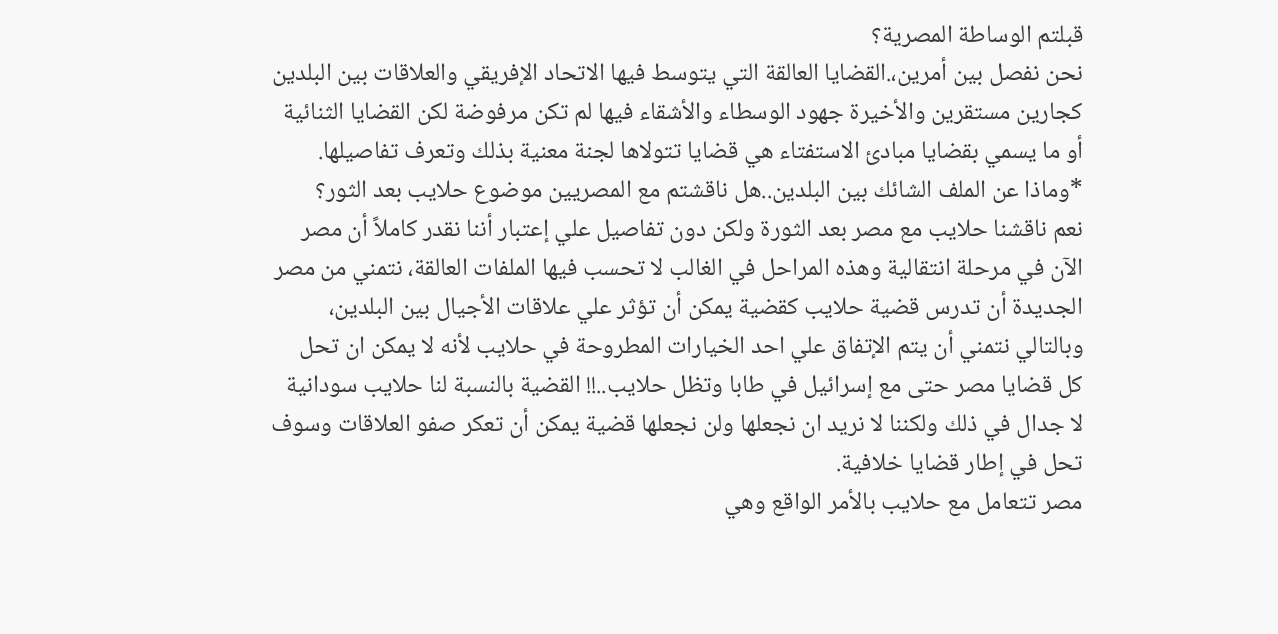قبلتم الوساطة المصرية؟
نحن نفصل بين أمرين،.القضايا العالقة التي يتوسط فيها الاتحاد الإفريقي والعلاقات بين البلدين كجارين مستقرين والأخيرة جهود الوسطاء والأشقاء فيها لم تكن مرفوضة لكن القضايا الثنائية أو ما يسمي بقضايا مبادئ الاستفتاء هي قضايا تتولاها لجنة معنية بذلك وتعرف تفاصيلها.
*وماذا عن الملف الشائك بين البلدين..هل ناقشتم مع المصريين موضوع حلايب بعد الثور؟
نعم ناقشنا حلايب مع مصر بعد الثورة ولكن دون تفاصيل علي إعتبار أننا نقدر كاملاً أن مصر الآن في مرحلة انتقالية وهذه المراحل في الغالب لا تحسب فيها الملفات العالقة، نتمني من مصر الجديدة أن تدرس قضية حلايب كقضية يمكن أن تؤثر علي علاقات الأجيال بين البلدين، وبالتالي نتمني أن يتم الإتفاق علي احد الخيارات المطروحة في حلايب لأنه لا يمكن ان تحل كل قضايا مصر حتى مع إسرائيل في طابا وتظل حلايب..!! القضية بالنسبة لنا حلايب سودانية لا جدال في ذلك ولكننا لا نريد ان نجعلها ولن نجعلها قضية يمكن أن تعكر صفو العلاقات وسوف تحل في إطار قضايا خلافية.
مصر تتعامل مع حلايب بالأمر الواقع وهي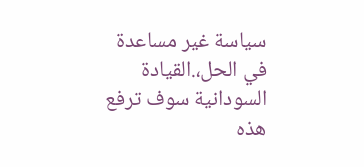سياسة غير مساعدة في الحل،.القيادة السودانية سوف ترفع هذه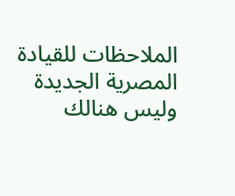الملاحظات للقيادة المصرية الجديدة وليس هنالك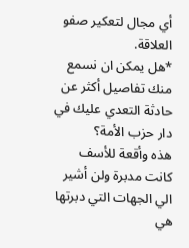أي مجال لتعكير صفو العلاقة.
*هل يمكن ان نسمع منك تفاصيل أكثر عن حادثة التعدي عليك في دار حزب الأمة؟
هذه وأقعة للأسف كانت مدبرة ولن أشير الي الجهات التي دبرتها هي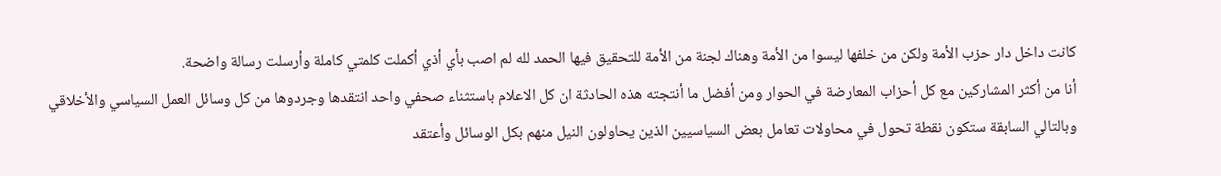كانت داخل دار حزب الأمة ولكن من خلفها ليسوا من الأمة وهناك لجنة من الأمة للتحقيق فيها الحمد لله لم اصب بأي أذي أكملت كلمتي كاملة وأرسلت رسالة واضحة.
أنا من أكثر المشاركين مع كل أحزاب المعارضة في الحوار ومن أفضل ما أنتجته هذه الحادثة ان كل الاعلام باستثناء صحفي واحد انتقدها وجردوها من كل وسائل العمل السياسي والأخلاقي وبالتالي السابقة ستكون نقطة تحول في محاولات تعامل بعض السياسيين الذين يحاولون النيل منهم بكل الوسائل وأعتقد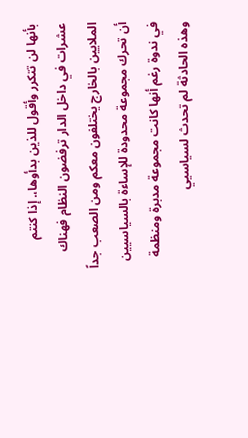بأنها لن تتكرر وأقول للذين بدأوها،. إذا كنتم عشرات في داخل الدار ترفضون النظام فهناك الملايين بالخارج يختلفون معكم ومن الصعب جداً أن تحرك مجموعة محدودة للإساءة بالسياسيين في ندوة رغم أنها كانت مجموعة مدبرة ومنظمة وهذه الحادثة لم تحدث لسياسيي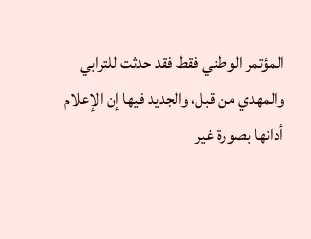المؤتمر الوطني فقط فقد حدثت للترابي والمهدي من قبل، والجديد فيها إن الإعلام أدانها بصورة غير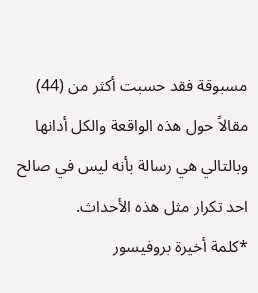مسبوقة فقد حسبت أكثر من (44) مقالاً حول هذه الواقعة والكل أدانها وبالتالي هي رسالة بأنه ليس في صالح احد تكرار مثل هذه الأحداث.
*كلمة أخيرة بروفيسور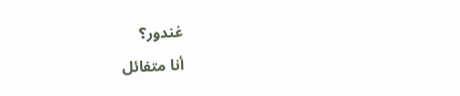غندور؟
أنا متفائل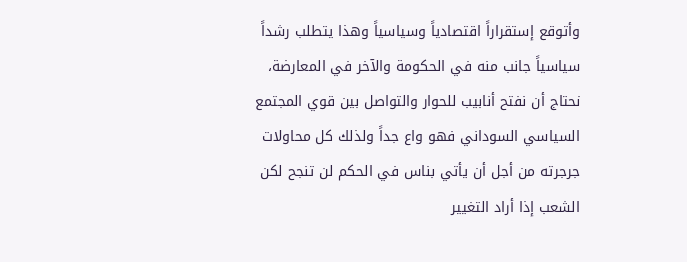وأتوقع إستقراراً اقتصادياً وسياسياً وهذا يتطلب رشداً سياسياً جانب منه في الحكومة والآخر في المعارضة، نحتاج أن نفتح أنابيب للحوار والتواصل بين قوي المجتمع السياسي السوداني فهو واع جداً ولذلك كل محاولات جرجرته من أجل أن يأتي بناس في الحكم لن تنجح لكن الشعب إذا أراد التغيير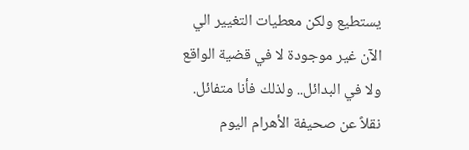يستطيع ولكن معطيات التغيير الي الآن غير موجودة لا في قضية الواقع ولا في البدائل.. ولذلك فأنا متفائل.
نقلاً عن صحيفة الأهرام اليوم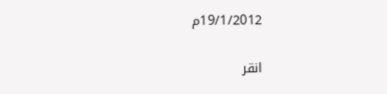19/1/2012م


انقر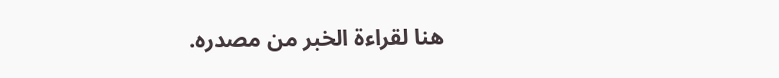هنا لقراءة الخبر من مصدره.